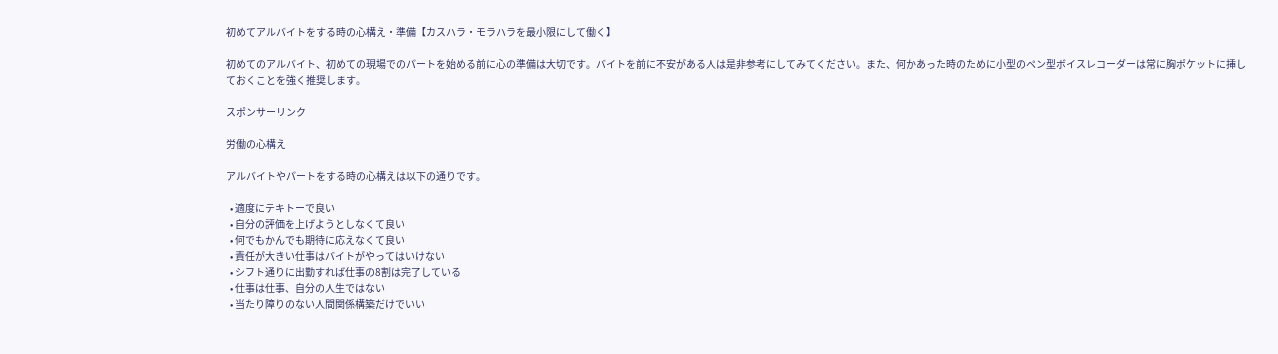初めてアルバイトをする時の心構え・準備【カスハラ・モラハラを最小限にして働く】

初めてのアルバイト、初めての現場でのパートを始める前に心の準備は大切です。バイトを前に不安がある人は是非参考にしてみてください。また、何かあった時のために小型のペン型ボイスレコーダーは常に胸ポケットに挿しておくことを強く推奨します。

スポンサーリンク

労働の心構え

アルバイトやパートをする時の心構えは以下の通りです。

  • 適度にテキトーで良い
  • 自分の評価を上げようとしなくて良い
  • 何でもかんでも期待に応えなくて良い
  • 責任が大きい仕事はバイトがやってはいけない
  • シフト通りに出勤すれば仕事の8割は完了している
  • 仕事は仕事、自分の人生ではない
  • 当たり障りのない人間関係構築だけでいい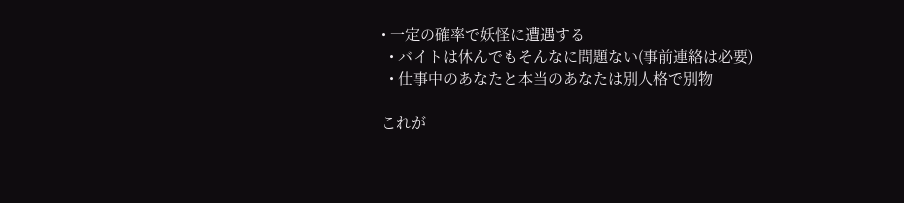• 一定の確率で妖怪に遭遇する
  • バイトは休んでもそんなに問題ない(事前連絡は必要)
  • 仕事中のあなたと本当のあなたは別人格で別物

これが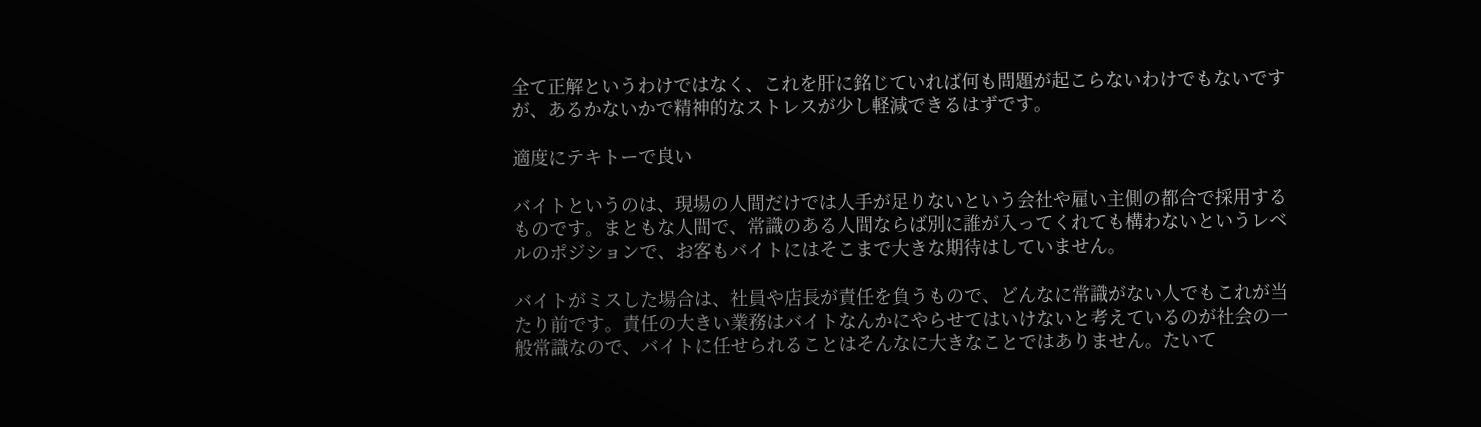全て正解というわけではなく、これを肝に銘じていれば何も問題が起こらないわけでもないですが、あるかないかで精神的なストレスが少し軽減できるはずです。

適度にテキトーで良い

バイトというのは、現場の人間だけでは人手が足りないという会社や雇い主側の都合で採用するものです。まともな人間で、常識のある人間ならば別に誰が入ってくれても構わないというレベルのポジションで、お客もバイトにはそこまで大きな期待はしていません。

バイトがミスした場合は、社員や店長が責任を負うもので、どんなに常識がない人でもこれが当たり前です。責任の大きい業務はバイトなんかにやらせてはいけないと考えているのが社会の一般常識なので、バイトに任せられることはそんなに大きなことではありません。たいて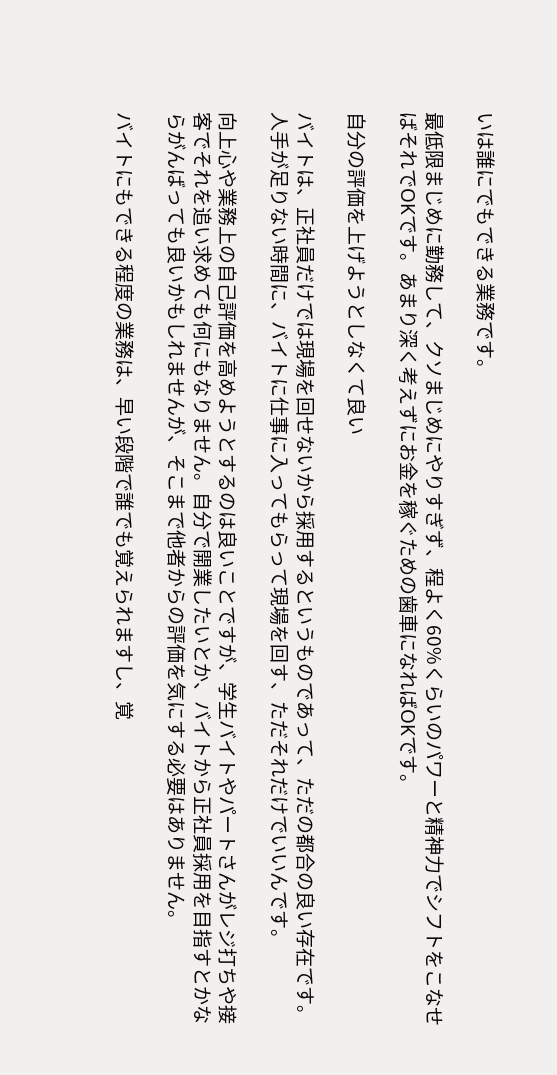いは誰にでもできる業務です。

最低限まじめに勤務して、クソまじめにやりすぎず、程よく60%くらいのパワーと精神力でシフトをこなせばそれでOKです。あまり深く考えずにお金を稼ぐための歯車になればOKです。

自分の評価を上げようとしなくて良い

バイトは、正社員だけでは現場を回せないから採用するというものであって、ただの都合の良い存在です。人手が足りない時間に、バイトに仕事に入ってもらって現場を回す、ただそれだけでいいんです。

向上心や業務上の自己評価を高めようとするのは良いことですが、学生バイトやパートさんがレジ打ちや接客でそれを追い求めても何にもなりません。自分で開業したいとか、バイトから正社員採用を目指すとかならがんばっても良いかもしれませんが、そこまで他者からの評価を気にする必要はありません。

バイトにもできる程度の業務は、早い段階で誰でも覚えられますし、覚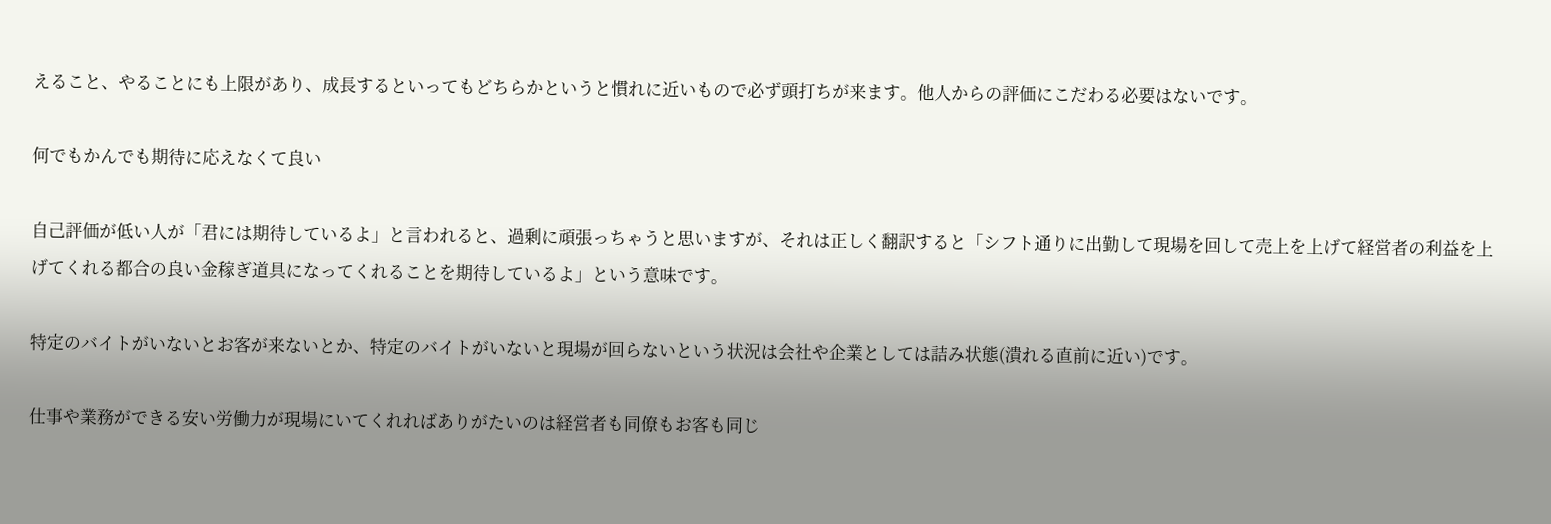えること、やることにも上限があり、成長するといってもどちらかというと慣れに近いもので必ず頭打ちが来ます。他人からの評価にこだわる必要はないです。

何でもかんでも期待に応えなくて良い

自己評価が低い人が「君には期待しているよ」と言われると、過剰に頑張っちゃうと思いますが、それは正しく翻訳すると「シフト通りに出勤して現場を回して売上を上げて経営者の利益を上げてくれる都合の良い金稼ぎ道具になってくれることを期待しているよ」という意味です。

特定のバイトがいないとお客が来ないとか、特定のバイトがいないと現場が回らないという状況は会社や企業としては詰み状態(潰れる直前に近い)です。

仕事や業務ができる安い労働力が現場にいてくれればありがたいのは経営者も同僚もお客も同じ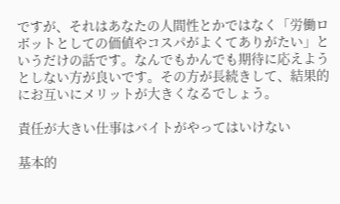ですが、それはあなたの人間性とかではなく「労働ロボットとしての価値やコスパがよくてありがたい」というだけの話です。なんでもかんでも期待に応えようとしない方が良いです。その方が長続きして、結果的にお互いにメリットが大きくなるでしょう。

責任が大きい仕事はバイトがやってはいけない

基本的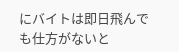にバイトは即日飛んでも仕方がないと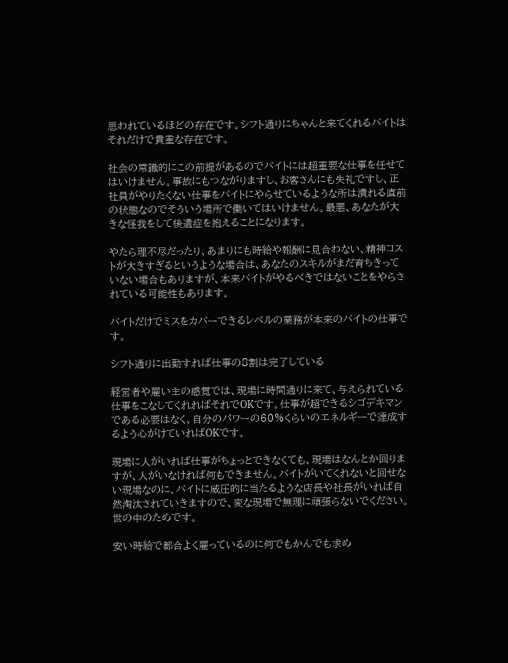思われているほどの存在です。シフト通りにちゃんと来てくれるバイトはそれだけで貴重な存在です。

社会の常識的にこの前提があるのでバイトには超重要な仕事を任せてはいけません。事故にもつながりますし、お客さんにも失礼ですし、正社員がやりたくない仕事をバイトにやらせているような所は潰れる直前の状態なのでそういう場所で働いてはいけません。最悪、あなたが大きな怪我をして後遺症を抱えることになります。

やたら理不尽だったり、あまりにも時給や報酬に見合わない、精神コストが大きすぎるというような場合は、あなたのスキルがまだ育ちきっていない場合もありますが、本来バイトがやるべきではないことをやらされている可能性もあります。

バイトだけでミスをカバーできるレベルの業務が本来のバイトの仕事です。

シフト通りに出勤すれば仕事の8割は完了している

経営者や雇い主の感覚では、現場に時間通りに来て、与えられている仕事をこなしてくれればそれでOKです。仕事が超できるシゴデキマンである必要はなく、自分のパワーの60%くらいのエネルギーで達成するよう心がけていればOKです。

現場に人がいれば仕事がちょっとできなくても、現場はなんとか回りますが、人がいなければ何もできません。バイトがいてくれないと回せない現場なのに、バイトに威圧的に当たるような店長や社長がいれば自然淘汰されていきますので、変な現場で無理に頑張らないでください。世の中のためです。

安い時給で都合よく雇っているのに何でもかんでも求め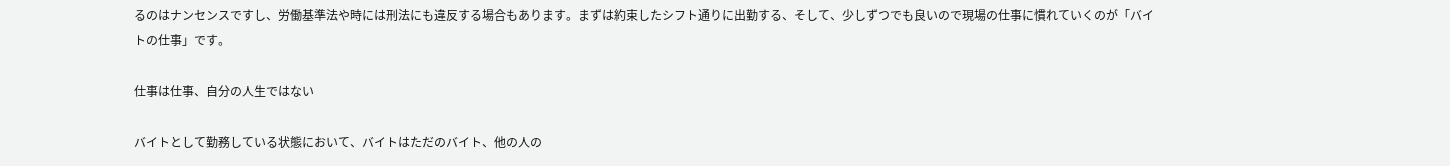るのはナンセンスですし、労働基準法や時には刑法にも違反する場合もあります。まずは約束したシフト通りに出勤する、そして、少しずつでも良いので現場の仕事に慣れていくのが「バイトの仕事」です。

仕事は仕事、自分の人生ではない

バイトとして勤務している状態において、バイトはただのバイト、他の人の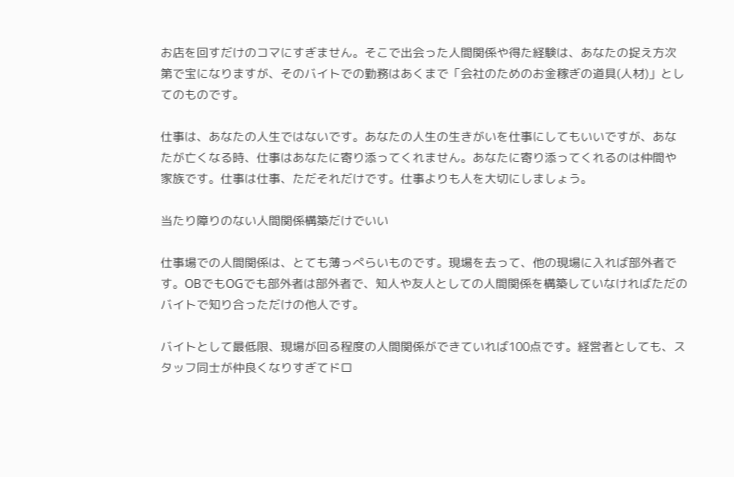お店を回すだけのコマにすぎません。そこで出会った人間関係や得た経験は、あなたの捉え方次第で宝になりますが、そのバイトでの勤務はあくまで「会社のためのお金稼ぎの道具(人材)」としてのものです。

仕事は、あなたの人生ではないです。あなたの人生の生きがいを仕事にしてもいいですが、あなたが亡くなる時、仕事はあなたに寄り添ってくれません。あなたに寄り添ってくれるのは仲間や家族です。仕事は仕事、ただそれだけです。仕事よりも人を大切にしましょう。

当たり障りのない人間関係構築だけでいい

仕事場での人間関係は、とても薄っぺらいものです。現場を去って、他の現場に入れば部外者です。OBでもOGでも部外者は部外者で、知人や友人としての人間関係を構築していなければただのバイトで知り合っただけの他人です。

バイトとして最低限、現場が回る程度の人間関係ができていれば100点です。経営者としても、スタッフ同士が仲良くなりすぎてドロ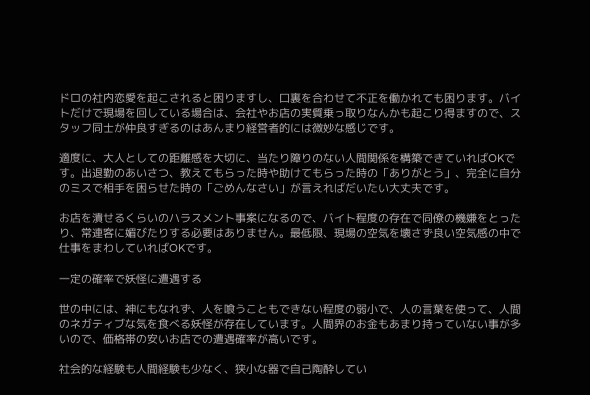ドロの社内恋愛を起こされると困りますし、口裏を合わせて不正を働かれても困ります。バイトだけで現場を回している場合は、会社やお店の実質乗っ取りなんかも起こり得ますので、スタッフ同士が仲良すぎるのはあんまり経営者的には微妙な感じです。

適度に、大人としての距離感を大切に、当たり障りのない人間関係を構築できていればOKです。出退勤のあいさつ、教えてもらった時や助けてもらった時の「ありがとう」、完全に自分のミスで相手を困らせた時の「ごめんなさい」が言えればだいたい大丈夫です。

お店を潰せるくらいのハラスメント事案になるので、バイト程度の存在で同僚の機嫌をとったり、常連客に媚びたりする必要はありません。最低限、現場の空気を壊さず良い空気感の中で仕事をまわしていればOKです。

一定の確率で妖怪に遭遇する

世の中には、神にもなれず、人を喰うこともできない程度の弱小で、人の言葉を使って、人間のネガティブな気を食べる妖怪が存在しています。人間界のお金もあまり持っていない事が多いので、価格帯の安いお店での遭遇確率が高いです。

社会的な経験も人間経験も少なく、狭小な器で自己陶酔してい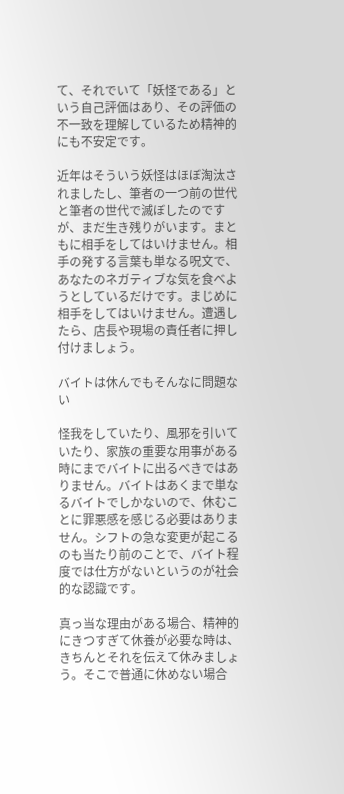て、それでいて「妖怪である」という自己評価はあり、その評価の不一致を理解しているため精神的にも不安定です。

近年はそういう妖怪はほぼ淘汰されましたし、筆者の一つ前の世代と筆者の世代で滅ぼしたのですが、まだ生き残りがいます。まともに相手をしてはいけません。相手の発する言葉も単なる呪文で、あなたのネガティブな気を食べようとしているだけです。まじめに相手をしてはいけません。遭遇したら、店長や現場の責任者に押し付けましょう。

バイトは休んでもそんなに問題ない

怪我をしていたり、風邪を引いていたり、家族の重要な用事がある時にまでバイトに出るべきではありません。バイトはあくまで単なるバイトでしかないので、休むことに罪悪感を感じる必要はありません。シフトの急な変更が起こるのも当たり前のことで、バイト程度では仕方がないというのが社会的な認識です。

真っ当な理由がある場合、精神的にきつすぎて休養が必要な時は、きちんとそれを伝えて休みましょう。そこで普通に休めない場合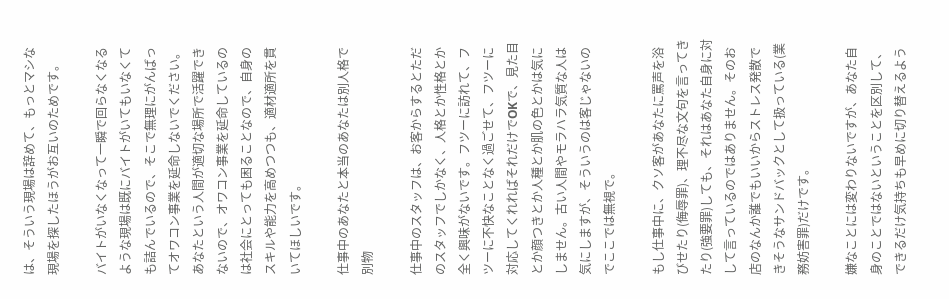は、そういう現場は辞めて、もっとマシな現場を探したほうがお互いのためです。

バイトがいなくなって一瞬で回らなくなるような現場は既にバイトがいてもいなくても詰んでいるので、そこで無理にがんばってオワコン事業を延命しないでください。あなたという人間が適切な場所で活躍できないので、オワコン事業を延命しているのは社会にとっても困ることなので、自身のスキルや能力を高めつつも、適材適所を貫いてほしいです。

仕事中のあなたと本当のあなたは別人格で別物

仕事中のスタッフは、お客からするとただのスタッフでしかなく、人格とか性格とか全く興味がないです。フツーに訪れて、フツーに不快なことなく過ごせて、フツーに対応してくれればそれだけでOKで、見た目とか顔つきとか人種とか肌の色とかは気にしません。古い人間やモラハラ気質な人は気にしますが、そういうのは客じゃないのでここでは無視で。

もし仕事中に、クソ客があなたに罵声を浴びせたり(侮辱罪)、理不尽な文句を言ってきたり(強要罪)しても、それはあなた自身に対して言っているのではありません。そのお店のなんか誰でもいいからストレス発散できそうなサンドバックとして扱っている(業務妨害罪)だけです。

嫌なことには変わりないですが、あなた自身のことではないということを区別して、できるだけ気持ちも早めに切り替えるよう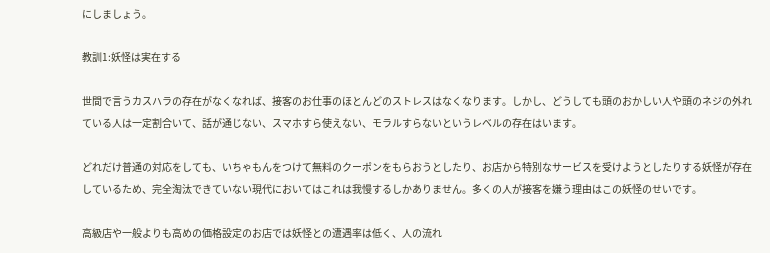にしましょう。

教訓1:妖怪は実在する

世間で言うカスハラの存在がなくなれば、接客のお仕事のほとんどのストレスはなくなります。しかし、どうしても頭のおかしい人や頭のネジの外れている人は一定割合いて、話が通じない、スマホすら使えない、モラルすらないというレベルの存在はいます。

どれだけ普通の対応をしても、いちゃもんをつけて無料のクーポンをもらおうとしたり、お店から特別なサービスを受けようとしたりする妖怪が存在しているため、完全淘汰できていない現代においてはこれは我慢するしかありません。多くの人が接客を嫌う理由はこの妖怪のせいです。

高級店や一般よりも高めの価格設定のお店では妖怪との遭遇率は低く、人の流れ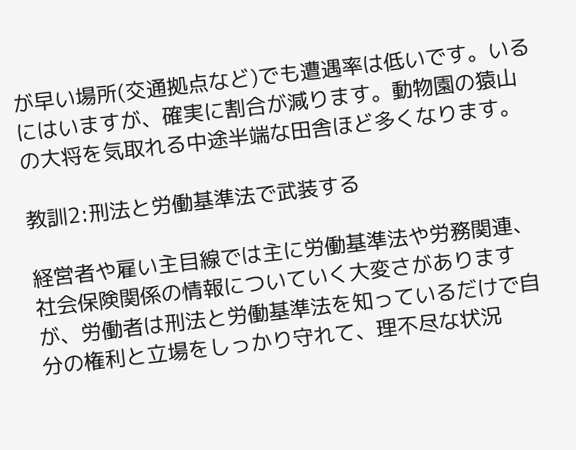が早い場所(交通拠点など)でも遭遇率は低いです。いるにはいますが、確実に割合が減ります。動物園の猿山の大将を気取れる中途半端な田舎ほど多くなります。

教訓2:刑法と労働基準法で武装する

経営者や雇い主目線では主に労働基準法や労務関連、社会保険関係の情報についていく大変さがありますが、労働者は刑法と労働基準法を知っているだけで自分の権利と立場をしっかり守れて、理不尽な状況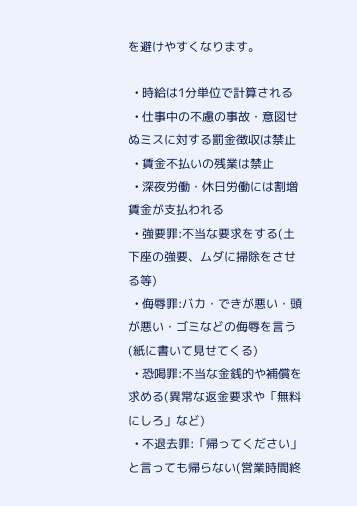を避けやすくなります。

  • 時給は1分単位で計算される
  • 仕事中の不慮の事故・意図せぬミスに対する罰金徴収は禁止
  • 賃金不払いの残業は禁止
  • 深夜労働・休日労働には割増賃金が支払われる
  • 強要罪:不当な要求をする(土下座の強要、ムダに掃除をさせる等)
  • 侮辱罪:バカ・できが悪い・頭が悪い・ゴミなどの侮辱を言う(紙に書いて見せてくる)
  • 恐喝罪:不当な金銭的や補償を求める(異常な返金要求や「無料にしろ」など)
  • 不退去罪:「帰ってください」と言っても帰らない(営業時間終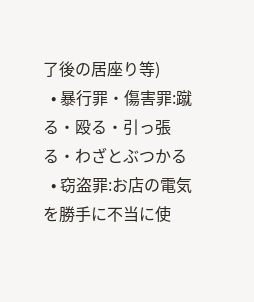了後の居座り等)
  • 暴行罪・傷害罪:蹴る・殴る・引っ張る・わざとぶつかる
  • 窃盗罪:お店の電気を勝手に不当に使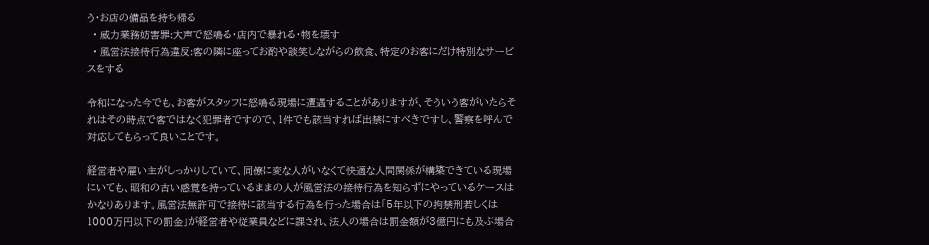う・お店の備品を持ち帰る
  • 威力業務妨害罪:大声で怒鳴る・店内で暴れる・物を壊す
  • 風営法接待行為違反:客の隣に座ってお酌や談笑しながらの飲食、特定のお客にだけ特別なサービスをする

令和になった今でも、お客がスタッフに怒鳴る現場に遭遇することがありますが、そういう客がいたらそれはその時点で客ではなく犯罪者ですので、1件でも該当すれば出禁にすべきですし、警察を呼んで対応してもらって良いことです。

経営者や雇い主がしっかりしていて、同僚に変な人がいなくて快適な人間関係が構築できている現場にいても、昭和の古い感覚を持っているままの人が風営法の接待行為を知らずにやっているケースはかなりあります。風営法無許可で接待に該当する行為を行った場合は「5年以下の拘禁刑若しくは1000万円以下の罰金」が経営者や従業員などに課され、法人の場合は罰金額が3億円にも及ぶ場合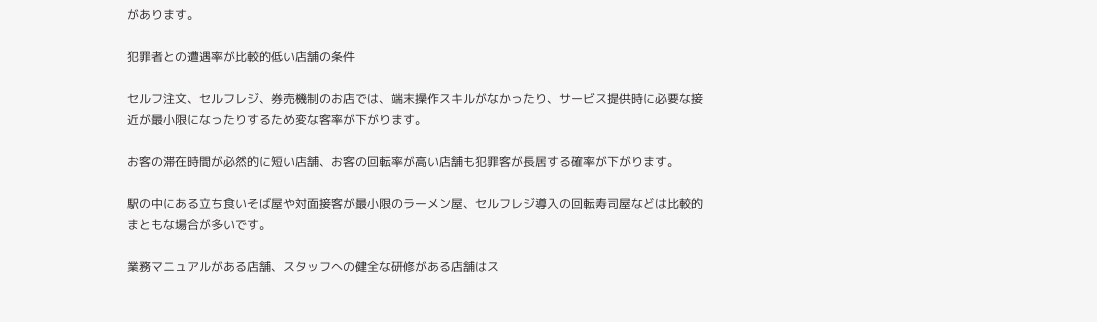があります。

犯罪者との遭遇率が比較的低い店舗の条件

セルフ注文、セルフレジ、券売機制のお店では、端末操作スキルがなかったり、サービス提供時に必要な接近が最小限になったりするため変な客率が下がります。

お客の滞在時間が必然的に短い店舗、お客の回転率が高い店舗も犯罪客が長居する確率が下がります。

駅の中にある立ち食いそば屋や対面接客が最小限のラーメン屋、セルフレジ導入の回転寿司屋などは比較的まともな場合が多いです。

業務マニュアルがある店舗、スタッフへの健全な研修がある店舗はス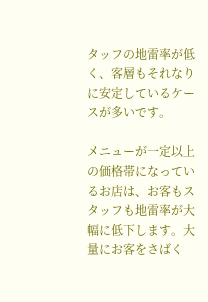タッフの地雷率が低く、客層もそれなりに安定しているケースが多いです。

メニューが一定以上の価格帯になっているお店は、お客もスタッフも地雷率が大幅に低下します。大量にお客をさばく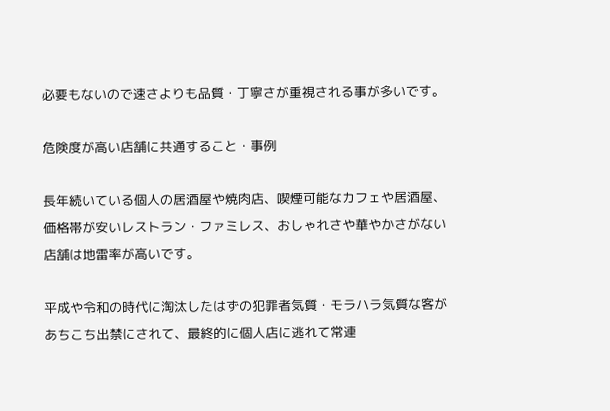必要もないので速さよりも品質・丁寧さが重視される事が多いです。

危険度が高い店舗に共通すること・事例

長年続いている個人の居酒屋や焼肉店、喫煙可能なカフェや居酒屋、価格帯が安いレストラン・ファミレス、おしゃれさや華やかさがない店舗は地雷率が高いです。

平成や令和の時代に淘汰したはずの犯罪者気質・モラハラ気質な客があちこち出禁にされて、最終的に個人店に逃れて常連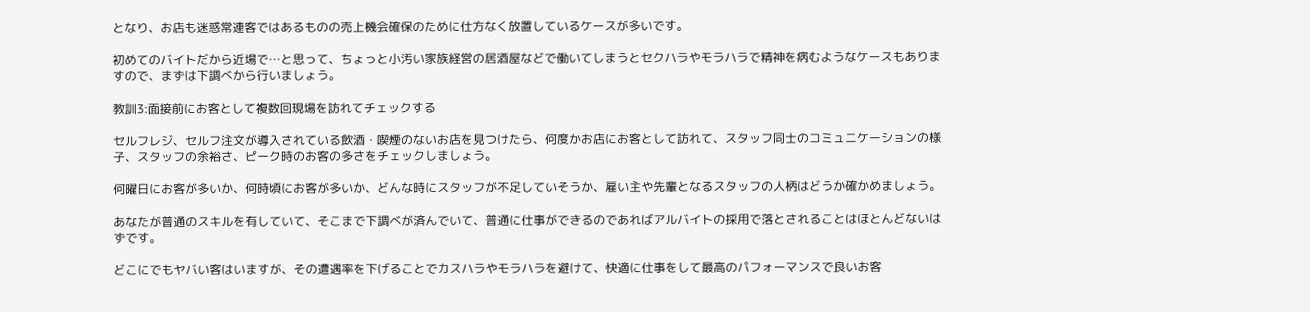となり、お店も迷惑常連客ではあるものの売上機会確保のために仕方なく放置しているケースが多いです。

初めてのバイトだから近場で…と思って、ちょっと小汚い家族経営の居酒屋などで働いてしまうとセクハラやモラハラで精神を病むようなケースもありますので、まずは下調べから行いましょう。

教訓3:面接前にお客として複数回現場を訪れてチェックする

セルフレジ、セルフ注文が導入されている飲酒・喫煙のないお店を見つけたら、何度かお店にお客として訪れて、スタッフ同士のコミュニケーションの様子、スタッフの余裕さ、ピーク時のお客の多さをチェックしましょう。

何曜日にお客が多いか、何時頃にお客が多いか、どんな時にスタッフが不足していそうか、雇い主や先輩となるスタッフの人柄はどうか確かめましょう。

あなたが普通のスキルを有していて、そこまで下調べが済んでいて、普通に仕事ができるのであればアルバイトの採用で落とされることはほとんどないはずです。

どこにでもヤバい客はいますが、その遭遇率を下げることでカスハラやモラハラを避けて、快適に仕事をして最高のパフォーマンスで良いお客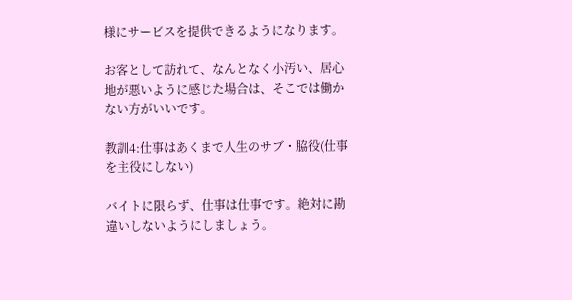様にサービスを提供できるようになります。

お客として訪れて、なんとなく小汚い、居心地が悪いように感じた場合は、そこでは働かない方がいいです。

教訓4:仕事はあくまで人生のサブ・脇役(仕事を主役にしない)

バイトに限らず、仕事は仕事です。絶対に勘違いしないようにしましょう。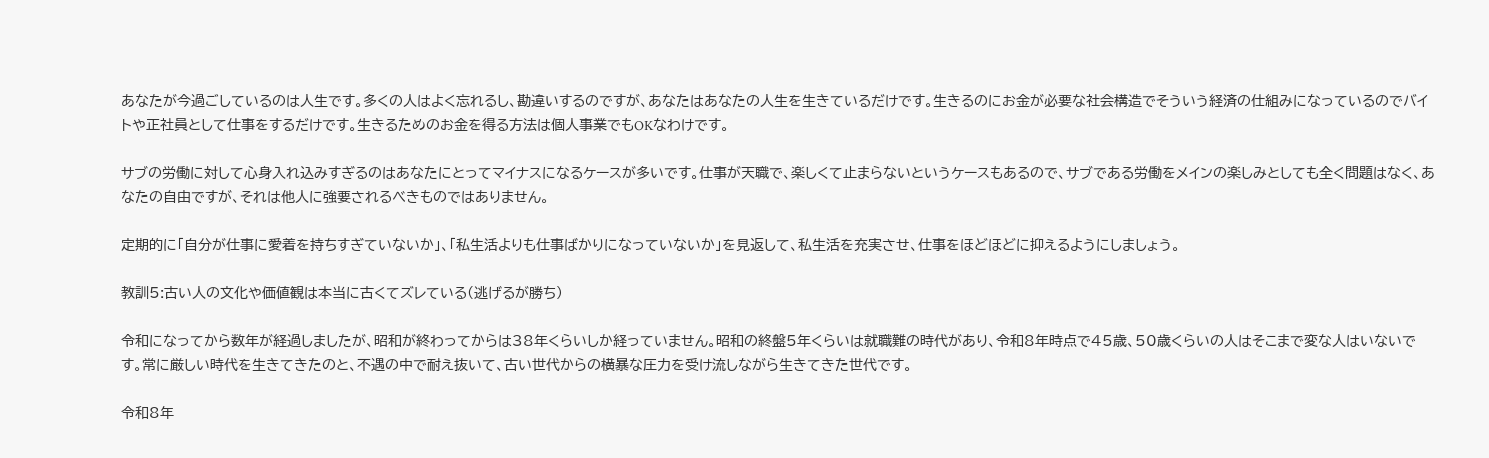あなたが今過ごしているのは人生です。多くの人はよく忘れるし、勘違いするのですが、あなたはあなたの人生を生きているだけです。生きるのにお金が必要な社会構造でそういう経済の仕組みになっているのでバイトや正社員として仕事をするだけです。生きるためのお金を得る方法は個人事業でもOKなわけです。

サブの労働に対して心身入れ込みすぎるのはあなたにとってマイナスになるケースが多いです。仕事が天職で、楽しくて止まらないというケースもあるので、サブである労働をメインの楽しみとしても全く問題はなく、あなたの自由ですが、それは他人に強要されるべきものではありません。

定期的に「自分が仕事に愛着を持ちすぎていないか」、「私生活よりも仕事ばかりになっていないか」を見返して、私生活を充実させ、仕事をほどほどに抑えるようにしましょう。

教訓5:古い人の文化や価値観は本当に古くてズレている(逃げるが勝ち)

令和になってから数年が経過しましたが、昭和が終わってからは38年くらいしか経っていません。昭和の終盤5年くらいは就職難の時代があり、令和8年時点で45歳、50歳くらいの人はそこまで変な人はいないです。常に厳しい時代を生きてきたのと、不遇の中で耐え抜いて、古い世代からの横暴な圧力を受け流しながら生きてきた世代です。

令和8年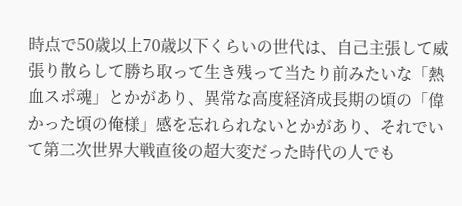時点で50歳以上70歳以下くらいの世代は、自己主張して威張り散らして勝ち取って生き残って当たり前みたいな「熱血スポ魂」とかがあり、異常な高度経済成長期の頃の「偉かった頃の俺様」感を忘れられないとかがあり、それでいて第二次世界大戦直後の超大変だった時代の人でも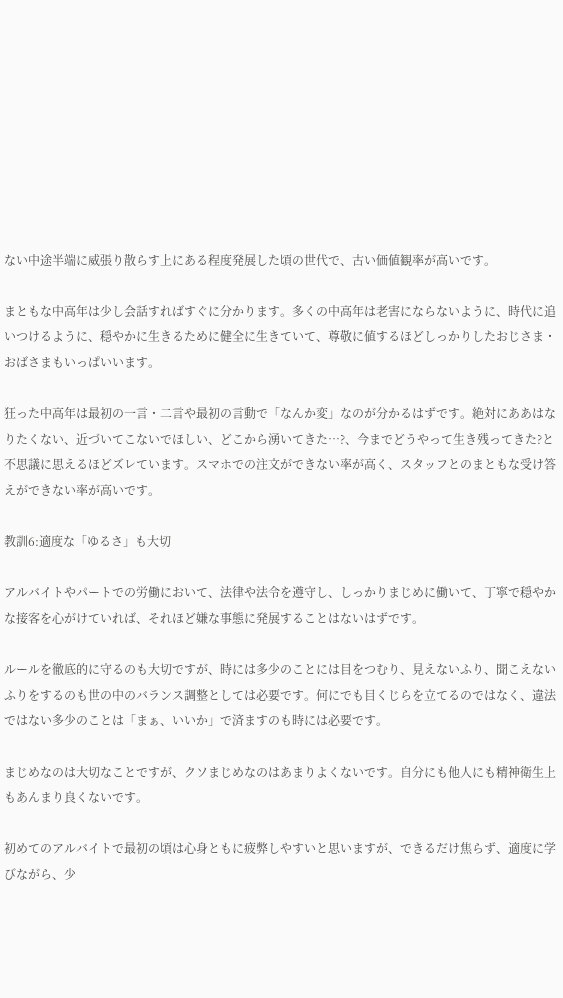ない中途半端に威張り散らす上にある程度発展した頃の世代で、古い価値観率が高いです。

まともな中高年は少し会話すればすぐに分かります。多くの中高年は老害にならないように、時代に追いつけるように、穏やかに生きるために健全に生きていて、尊敬に値するほどしっかりしたおじさま・おばさまもいっぱいいます。

狂った中高年は最初の一言・二言や最初の言動で「なんか変」なのが分かるはずです。絶対にああはなりたくない、近づいてこないでほしい、どこから湧いてきた…?、今までどうやって生き残ってきた?と不思議に思えるほどズレています。スマホでの注文ができない率が高く、スタッフとのまともな受け答えができない率が高いです。

教訓6:適度な「ゆるさ」も大切

アルバイトやパートでの労働において、法律や法令を遵守し、しっかりまじめに働いて、丁寧で穏やかな接客を心がけていれば、それほど嫌な事態に発展することはないはずです。

ルールを徹底的に守るのも大切ですが、時には多少のことには目をつむり、見えないふり、聞こえないふりをするのも世の中のバランス調整としては必要です。何にでも目くじらを立てるのではなく、違法ではない多少のことは「まぁ、いいか」で済ますのも時には必要です。

まじめなのは大切なことですが、クソまじめなのはあまりよくないです。自分にも他人にも精神衛生上もあんまり良くないです。

初めてのアルバイトで最初の頃は心身ともに疲弊しやすいと思いますが、できるだけ焦らず、適度に学びながら、少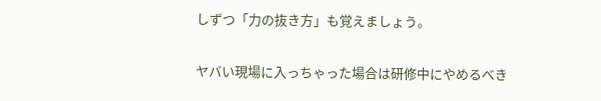しずつ「力の抜き方」も覚えましょう。

ヤバい現場に入っちゃった場合は研修中にやめるべき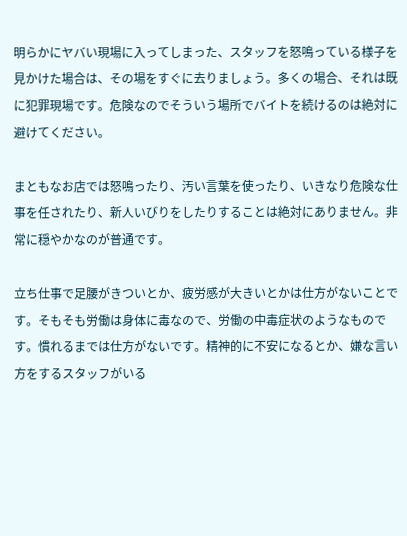明らかにヤバい現場に入ってしまった、スタッフを怒鳴っている様子を見かけた場合は、その場をすぐに去りましょう。多くの場合、それは既に犯罪現場です。危険なのでそういう場所でバイトを続けるのは絶対に避けてください。

まともなお店では怒鳴ったり、汚い言葉を使ったり、いきなり危険な仕事を任されたり、新人いびりをしたりすることは絶対にありません。非常に穏やかなのが普通です。

立ち仕事で足腰がきついとか、疲労感が大きいとかは仕方がないことです。そもそも労働は身体に毒なので、労働の中毒症状のようなものです。慣れるまでは仕方がないです。精神的に不安になるとか、嫌な言い方をするスタッフがいる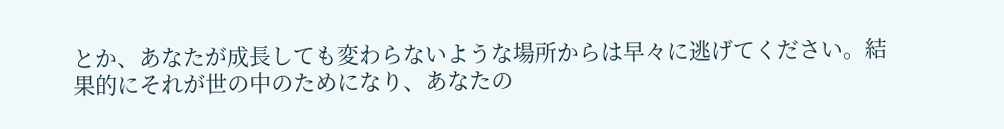とか、あなたが成長しても変わらないような場所からは早々に逃げてください。結果的にそれが世の中のためになり、あなたの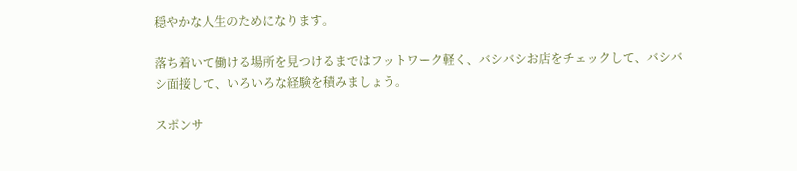穏やかな人生のためになります。

落ち着いて働ける場所を見つけるまではフットワーク軽く、バシバシお店をチェックして、バシバシ面接して、いろいろな経験を積みましょう。

スポンサ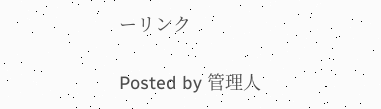ーリンク

Posted by 管理人